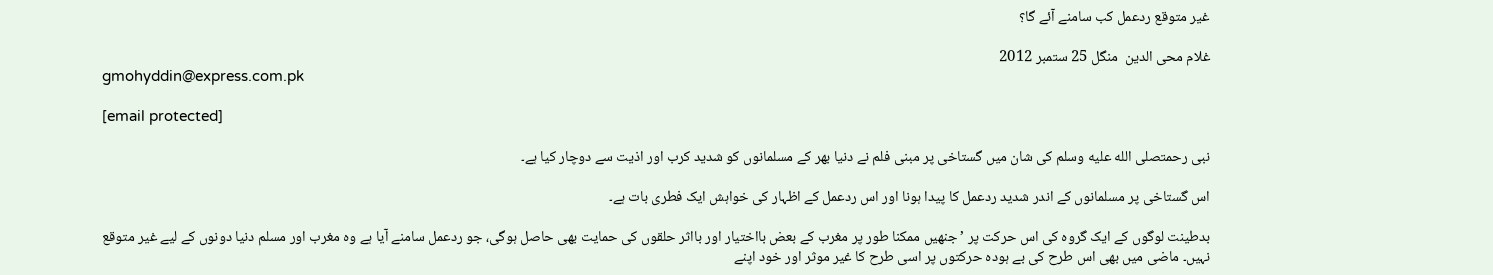غیر متوقع ردعمل کب سامنے آئے گا؟

غلام محی الدین  منگل 25 ستمبر 2012
gmohyddin@express.com.pk

[email protected]

نبی رحمتصلى الله عليه وسلم کی شان میں گستاخی پر مبنی فلم نے دنیا بھر کے مسلمانوں کو شدید کرب اور اذیت سے دوچار کیا ہے۔

اس گستاخی پر مسلمانوں کے اندر شدید ردعمل کا پیدا ہونا اور اس ردعمل کے اظہار کی خواہش ایک فطری بات ہے۔

بدطینت لوگوں کے ایک گروہ کی اس حرکت پر ’جنھیں ممکنا طور پر مغرب کے بعض بااختیار اور بااثر حلقوں کی حمایت بھی حاصل ہوگی، جو ردعمل سامنے آیا ہے وہ مغرب اور مسلم دنیا دونوں کے لیے غیر متوقع نہیں۔ ماضی میں بھی اس طرح کی بے ہودہ حرکتوں پر اسی طرح کا غیر موثر اور خود اپنے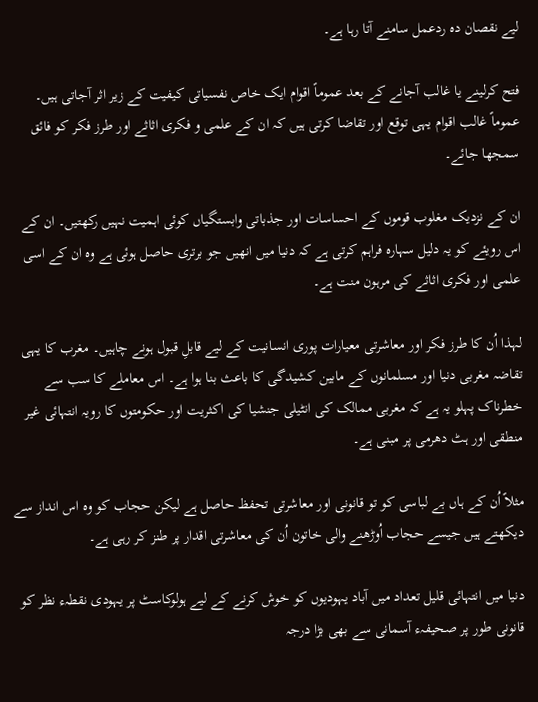لیے نقصان دہ ردعمل سامنے آتا رہا ہے۔

فتح کرلینے یا غالب آجانے کے بعد عموماً اقوام ایک خاص نفسیاتی کیفیت کے زیر اثر آجاتی ہیں۔ عموماً غالب اقوام یہی توقع اور تقاضا کرتی ہیں کہ ان کے علمی و فکری اثاثے اور طرز فکر کو فائق سمجھا جائے۔

ان کے نزدیک مغلوب قوموں کے احساسات اور جذباتی وابستگیاں کوئی اہمیت نہیں رکھتیں۔ ان کے اس رویئے کو یہ دلیل سہارہ فراہم کرتی ہے کہ دنیا میں انھیں جو برتری حاصل ہوئی ہے وہ ان کے اسی علمی اور فکری اثاثے کی مرہون منت ہے۔

لہذا اُن کا طرز فکر اور معاشرتی معیارات پوری انسانیت کے لیے قابلِ قبول ہونے چاہیں۔ مغرب کا یہی تقاضہ مغربی دنیا اور مسلمانوں کے مابین کشیدگی کا باعث بنا ہوا ہے۔ اس معاملے کا سب سے خطرناک پہلو یہ ہے کہ مغربی ممالک کی انٹیلی جنشیا کی اکثریت اور حکومتوں کا رویہ انتہائی غیر منطقی اور ہٹ دھرمی پر مبنی ہے۔

مثلاً اُن کے ہاں بے لباسی کو تو قانونی اور معاشرتی تحفظ حاصل ہے لیکن حجاب کو وہ اس انداز سے دیکھتے ہیں جیسے حجاب اُوڑھنے والی خاتون اُن کی معاشرتی اقدار پر طنز کر رہی ہے۔

دنیا میں انتہائی قلیل تعداد میں آباد یہودیوں کو خوش کرنے کے لیے ہولوکاسٹ پر یہودی نقطہء نظر کو قانونی طور پر صحیفہء آسمانی سے بھی بڑا درجہ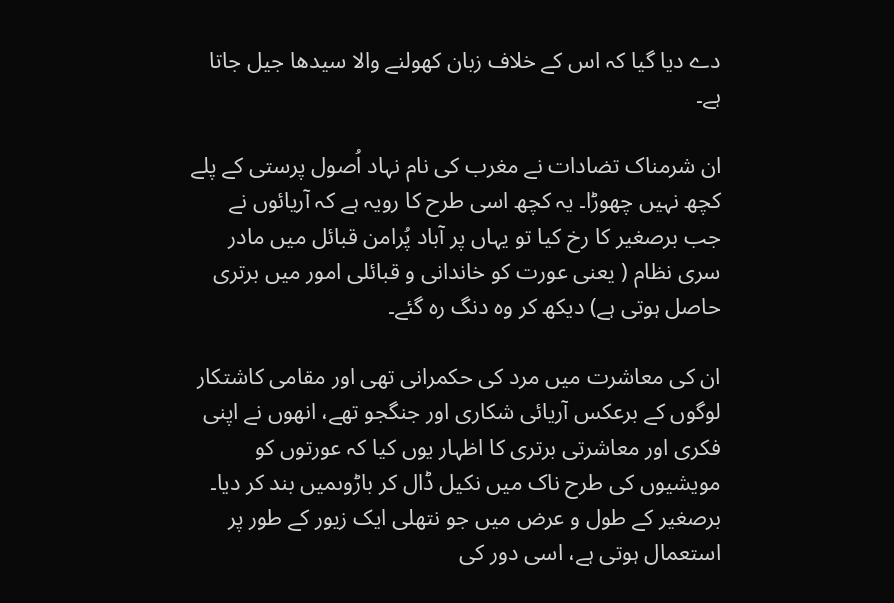دے دیا گیا کہ اس کے خلاف زبان کھولنے والا سیدھا جیل جاتا ہے۔

ان شرمناک تضادات نے مغرب کی نام نہاد اُصول پرستی کے پلے کچھ نہیں چھوڑا۔ یہ کچھ اسی طرح کا رویہ ہے کہ آریائوں نے جب برصغیر کا رخ کیا تو یہاں پر آباد پُرامن قبائل میں مادر سری نظام ( یعنی عورت کو خاندانی و قبائلی امور میں برتری حاصل ہوتی ہے) دیکھ کر وہ دنگ رہ گئے۔

ان کی معاشرت میں مرد کی حکمرانی تھی اور مقامی کاشتکار لوگوں کے برعکس آریائی شکاری اور جنگجو تھے، انھوں نے اپنی فکری اور معاشرتی برتری کا اظہار یوں کیا کہ عورتوں کو مویشیوں کی طرح ناک میں نکیل ڈال کر باڑوںمیں بند کر دیا۔ برصغیر کے طول و عرض میں جو نتھلی ایک زیور کے طور پر استعمال ہوتی ہے، اسی دور کی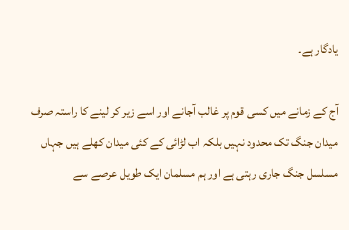یادگار ہے۔

آج کے زمانے میں کسی قوم پر غالب آجانے اور اسے زیر کر لینے کا راستہ صرف میدان جنگ تک محدود نہیں بلکہ اب لڑائی کے کئی میدان کھلے ہیں جہاں مسلسل جنگ جاری رہتی ہے اور ہم مسلمان ایک طویل عرصے سے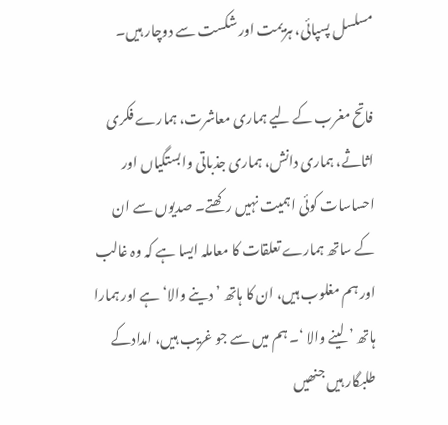مسلسل پسپائی، ہزیمت اور شکست سے دوچار ہیں۔

فاتح مغرب کے لیے ہماری معاشرت، ہمارے فکری اثاثے، ہماری دانش، ہماری جذباتی وابستگیاں اور احساسات کوئی اہمیت نہیں رکھتے۔ صدیوں سے ان کے ساتھ ہمارے تعلقات کا معاملہ ایسا ہے کہ وہ غالب اور ہم مغلوب ہیں، ان کا ہاتھ ’دینے والا‘ ہے اور ہمارا ہاتھ ’ لینے والا ‘۔ ہم میں سے جو غریب ہیں، امدادکے طلبگار ہیں جنھیں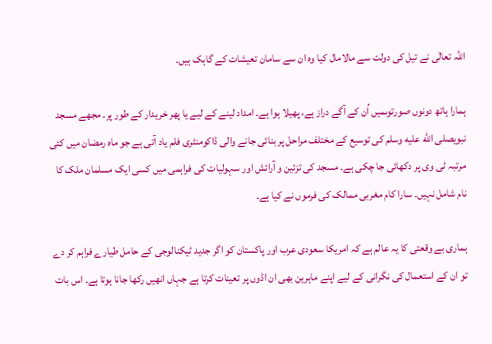اللہ تعالٰی نے تیل کی دولت سے مالامال کیا وہ ان سے سامان تعیشات کے گاہک ہیں۔

ہمارا ہاتھ دونوں صورتوںمیں اُن کے آگے دراز ہے، پھیلا ہوا ہے۔ امداد لینے کے لیے یا پھر خریدار کے طور پر۔ مجھے مسجد نبویصلى الله عليه وسلم کی توسیع کے مختلف مراحل پر بنائی جانے والی ڈاکومنٹری فلم یاد آتی ہے جو ماہ رمضان میں کئی مرتبہ ٹی وی پر دکھائی جا چکی ہے۔ مسجد کی تزئین و آرائش اور سہولیات کی فراہمی میں کسی ایک مسلمان ملک کا نام شامل نہیں۔ سارا کام مغربی ممالک کی فرموں نے کیا ہے۔

ہماری بے وقعتی کا یہ عالم ہے کہ امریکا سعودی عرب اور پاکستان کو اگر جدید ٹیکنالوجی کے حامل طیارے فراہم کر دے تو ان کے استعمال کی نگرانی کے لیے اپنے ماہرین بھی ان اڈوں پر تعینات کرتا ہے جہاں انھیں رکھا جانا ہوتا ہے۔ اس بات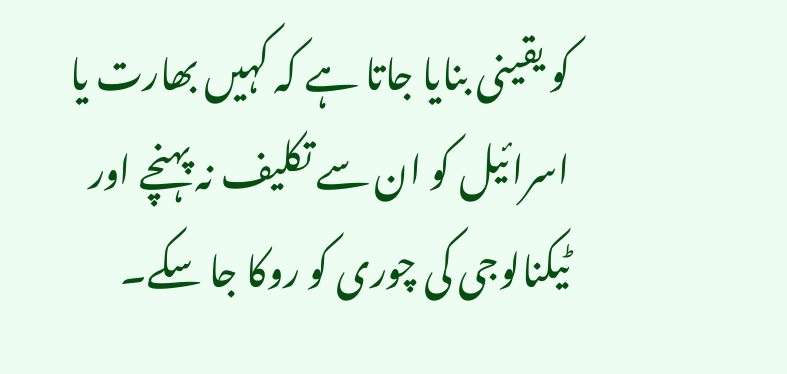کو یقینی بنایا جاتا ہے کہ کہیں بھارت یا اسرائیل کو ان سے تکلیف نہ پہنچے اور ٹیکنالوجی کی چوری کو روکا جا سکے۔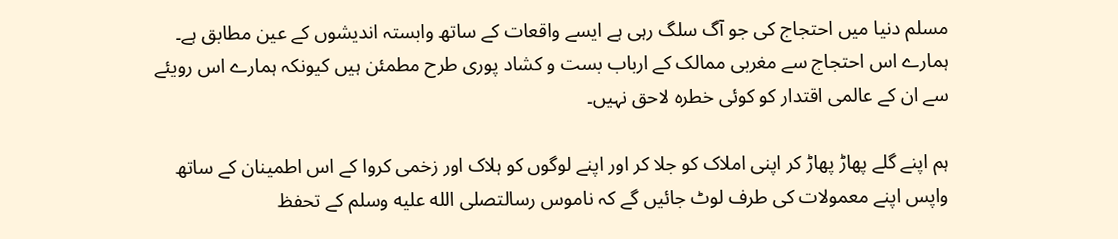مسلم دنیا میں احتجاج کی جو آگ سلگ رہی ہے ایسے واقعات کے ساتھ وابستہ اندیشوں کے عین مطابق ہے۔ ہمارے اس احتجاج سے مغربی ممالک کے ارباب بست و کشاد پوری طرح مطمئن ہیں کیونکہ ہمارے اس رویئے سے ان کے عالمی اقتدار کو کوئی خطرہ لاحق نہیں۔

ہم اپنے گلے پھاڑ پھاڑ کر اپنی املاک کو جلا کر اور اپنے لوگوں کو ہلاک اور زخمی کروا کے اس اطمینان کے ساتھ واپس اپنے معمولات کی طرف لوٹ جائیں گے کہ ناموس رسالتصلى الله عليه وسلم کے تحفظ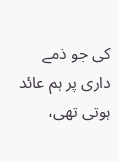کی جو ذمے داری پر ہم عائد ہوتی تھی،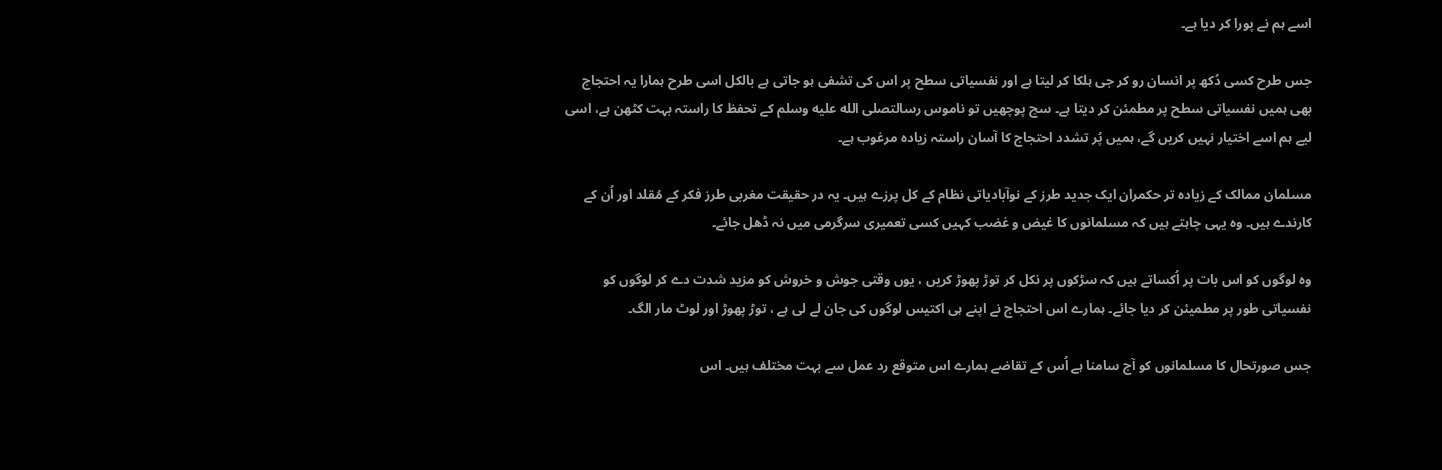اسے ہم نے پورا کر دیا ہے۔

جس طرح کسی دُکھ پر انسان رو کر جی ہلکا کر لیتا ہے اور نفسیاتی سطح پر اس کی تشفی ہو جاتی ہے بالکل اسی طرح ہمارا یہ احتجاج بھی ہمیں نفسیاتی سطح پر مطمئن کر دیتا ہے۔ سچ پوچھیں تو ناموس رسالتصلى الله عليه وسلم کے تحفظ کا راستہ بہت کٹھن ہے، اسی لیے ہم اسے اختیار نہیں کریں گے، ہمیں پُر تشدد احتجاج کا آسان راستہ زیادہ مرغوب ہے۔

مسلمان ممالک کے زیادہ تر حکمران ایک جدید طرز کے نوآبادیاتی نظام کے کل پرزے ہیں۔ یہ در حقیقت مغربی طرز فکر کے مُقلد اور اُن کے کارندے ہیں۔ وہ یہی چاہتے ہیں کہ مسلمانوں کا غیض و غضب کہیں کسی تعمیری سرگرمی میں نہ ڈھل جائے۔

وہ لوگوں کو اس بات پر اُکساتے ہیں کہ سڑکوں پر نکل کر توڑ پھوڑ کریں ، یوں وقتی جوش و خروش کو مزید شدت دے کر لوگوں کو نفسیاتی طور پر مطمیئن کر دیا جائے۔ ہمارے اس احتجاج نے اپنے ہی اکتیس لوگوں کی جان لے لی ہے ، توڑ پھوڑ اور لوٹ مار الگ۔

جس صورتحال کا مسلمانوں کو آج سامنا ہے اُس کے تقاضے ہمارے اس متوقع رد عمل سے بہت مختلف ہیں۔ اس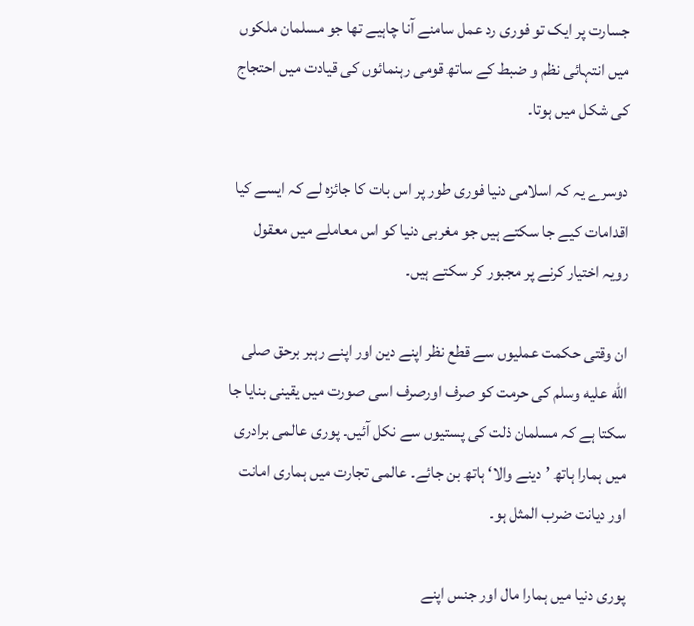جسارت پر ایک تو فوری رد عمل سامنے آنا چاہیے تھا جو مسلمان ملکوں میں انتہائی نظم و ضبط کے ساتھ قومی رہنمائوں کی قیادت میں احتجاج کی شکل میں ہوتا۔

دوسرے یہ کہ اسلامی دنیا فوری طور پر اس بات کا جائزہ لے کہ ایسے کیا اقدامات کیے جا سکتے ہیں جو مغربی دنیا کو اس معاملے میں معقول رویہ اختیار کرنے پر مجبور کر سکتے ہیں۔

ان وقتی حکمت عملیوں سے قطع نظر اپنے دین اور اپنے رہبر برحق صلى الله عليه وسلم کی حرمت کو صرف اورصرف اسی صورت میں یقینی بنایا جا سکتا ہے کہ مسلمان ذلت کی پستیوں سے نکل آئیں۔ پوری عالمی برادری میں ہمارا ہاتھ ’دینے والا‘ ہاتھ بن جائے۔ عالمی تجارت میں ہماری امانت اور دیانت ضرب المثل ہو۔

پوری دنیا میں ہمارا مال اور جنس اپنے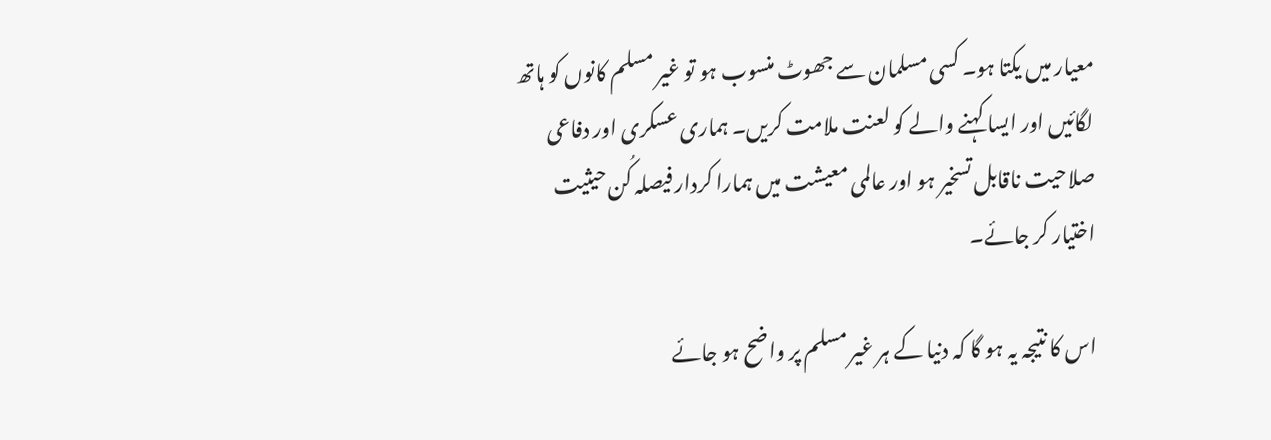معیار میں یکتا ہو۔ کسی مسلمان سے جھوٹ منسوب ہو تو غیر مسلم کانوں کو ہاتھ لگائیں اور ایسا کہنے والے کو لعنت ملامت کریں۔ ہماری عسکری اور دفاعی صلاحیت ناقابل تسخیر ہو اور عالمی معیشت میں ہمارا کردار فیصلہ کُن حیثیت اختیار کر جائے۔

اس کا نتیجہ یہ ہو گا کہ دنیا کے ہر غیر مسلم پر واضح ہو جائے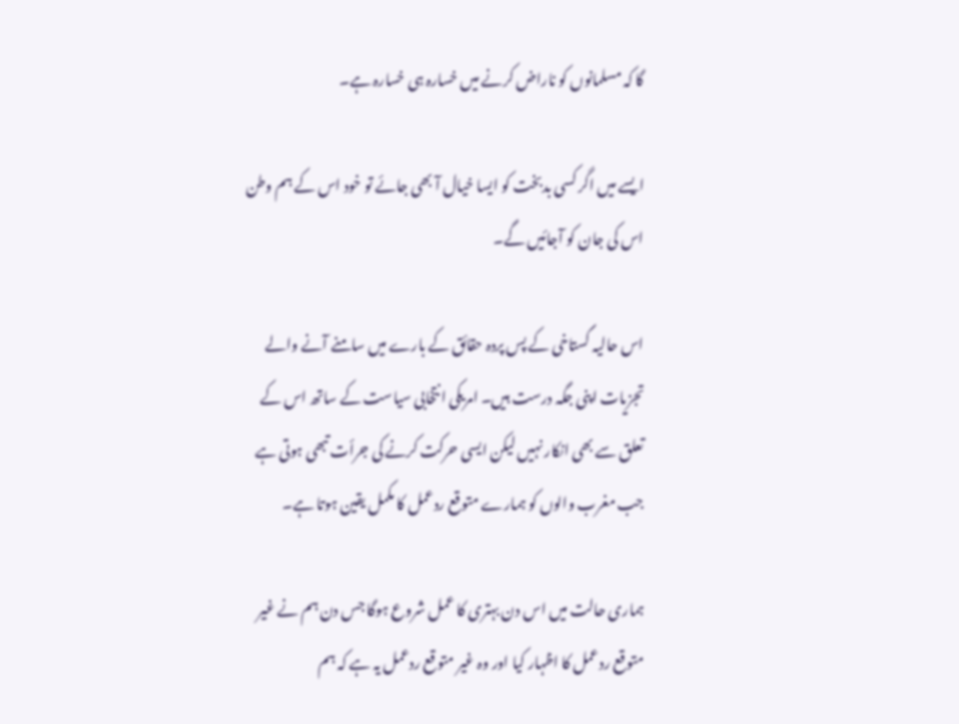گا کہ مسلمانوں کو ناراض کرنے میں خسارہ ہی خسارہ ہے۔

ایسے میں اگر کسی بدبخت کو ایسا خیال آ بھی جائے تو خود اس کے ہم وطن اس کی جان کو آجائیں گے۔

اس حالیہ گستاخی کے پس پردہ حقائق کے بارے میں سامنے آنے والے تجزیات اپنی جگہ درست ہیں۔ امریکی انتخابی سیاست کے ساتھ اس کے تعلق سے بھی انکار نہیں لیکن ایسی حرکت کرنے کی جرأت تبھی ہوتی ہے جب مغرب والوں کو ہمارے متوقع ردعمل کا مکمل یقین ہوتا ہے۔

ہماری حالت میں اس دن بہتری کا عمل شروع ہوگا جس دن ہم نے غیر متوقع ردعمل کا اظہار کیا اور وہ غیر متوقع ردعمل یہ ہے کہ ہم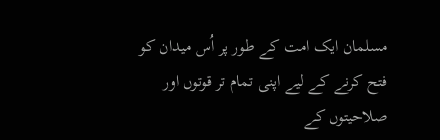مسلمان ایک امت کے طور پر اُس میدان کو فتح کرنے کے لیے اپنی تمام تر قوتوں اور صلاحیتوں کے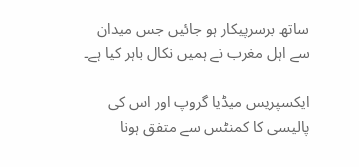ساتھ برسرپیکار ہو جائیں جس میدان سے اہل مغرب نے ہمیں نکال باہر کیا ہے۔

ایکسپریس میڈیا گروپ اور اس کی پالیسی کا کمنٹس سے متفق ہونا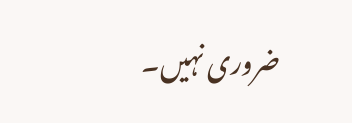ضروری نہیں۔